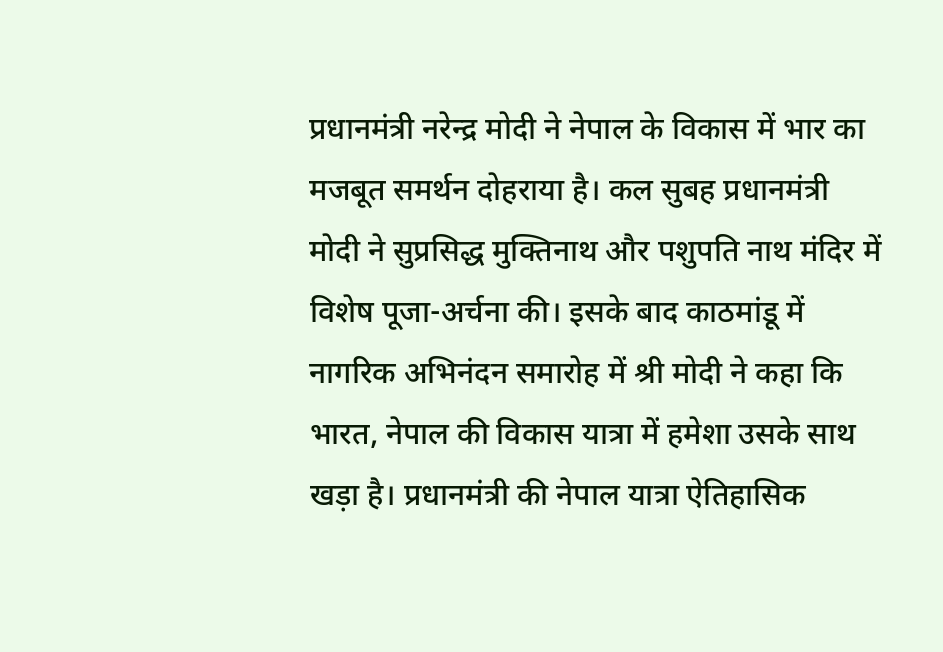प्रधानमंत्री नरेन्द्र मोदी ने नेपाल के विकास में भार का मजबूत समर्थन दोहराया है। कल सुबह प्रधानमंत्री मोदी ने सुप्रसिद्ध मुक्तिनाथ और पशुपति नाथ मंदिर में विशेष पूजा-अर्चना की। इसके बाद काठमांडू में नागरिक अभिनंदन समारोह में श्री मोदी ने कहा कि भारत, नेपाल की विकास यात्रा में हमेशा उसके साथ खड़ा है। प्रधानमंत्री की नेपाल यात्रा ऐतिहासिक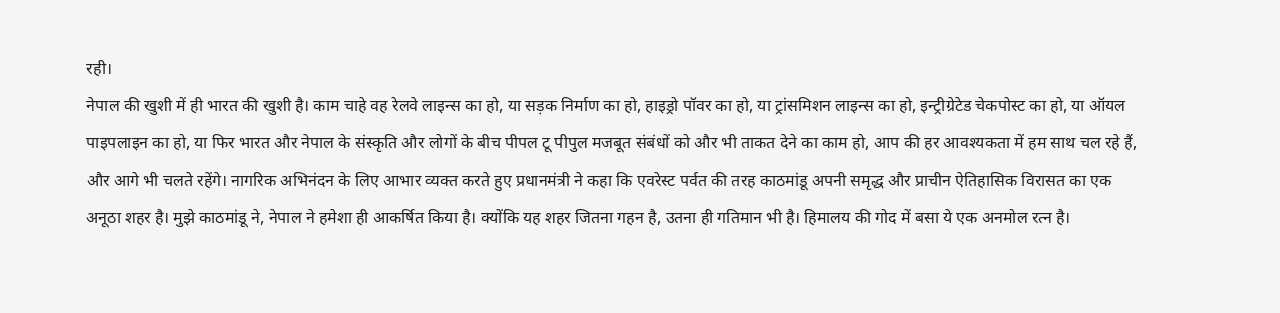रही।
नेपाल की खुशी में ही भारत की खुशी है। काम चाहे वह रेलवे लाइन्स का हो, या सड़क निर्माण का हो, हाइड्रो पॉवर का हो, या ट्रांसमिशन लाइन्स का हो, इन्ट्रीग्रेटेड चेकपोस्ट का हो, या ऑयल पाइपलाइन का हो, या फिर भारत और नेपाल के संस्कृति और लोगों के बीच पीपल टू पीपुल मजबूत संबंधों को और भी ताकत देने का काम हो, आप की हर आवश्यकता में हम साथ चल रहे हैं, और आगे भी चलते रहेंगे। नागरिक अभिनंदन के लिए आभार व्यक्त करते हुए प्रधानमंत्री ने कहा कि एवरेस्ट पर्वत की तरह काठमांडू अपनी समृद्ध और प्राचीन ऐतिहासिक विरासत का एक अनूठा शहर है। मुझे काठमांडू ने, नेपाल ने हमेशा ही आकर्षित किया है। क्योंकि यह शहर जितना गहन है, उतना ही गतिमान भी है। हिमालय की गोद में बसा ये एक अनमोल रत्न है।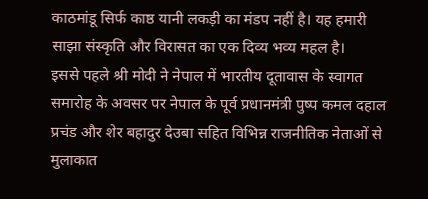काठमांडू सिर्फ काष्ठ यानी लकड़ी का मंडप नहीं है। यह हमारी साझा संस्कृति और विरासत का एक दिव्य भव्य महल है।
इससे पहले श्री मोदी ने नेपाल में भारतीय दूतावास के स्वागत समारोह के अवसर पर नेपाल के पूर्व प्रधानमंत्री पुष्प कमल दहाल प्रचंड और शेर बहादुर देउबा सहित विभिन्न राजनीतिक नेताओं से मुलाकात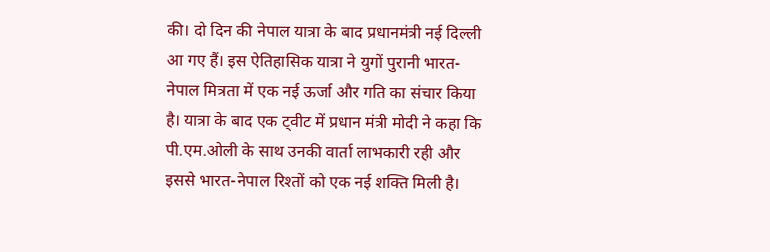की। दो दिन की नेपाल यात्रा के बाद प्रधानमंत्री नई दिल्ली आ गए हैं। इस ऐतिहासिक यात्रा ने युगों पुरानी भारत-नेपाल मित्रता में एक नई ऊर्जा और गति का संचार किया है। यात्रा के बाद एक ट्वीट में प्रधान मंत्री मोदी ने कहा कि पी.एम.ओली के साथ उनकी वार्ता लाभकारी रही और इससे भारत-नेपाल रिश्तों को एक नई शक्ति मिली है।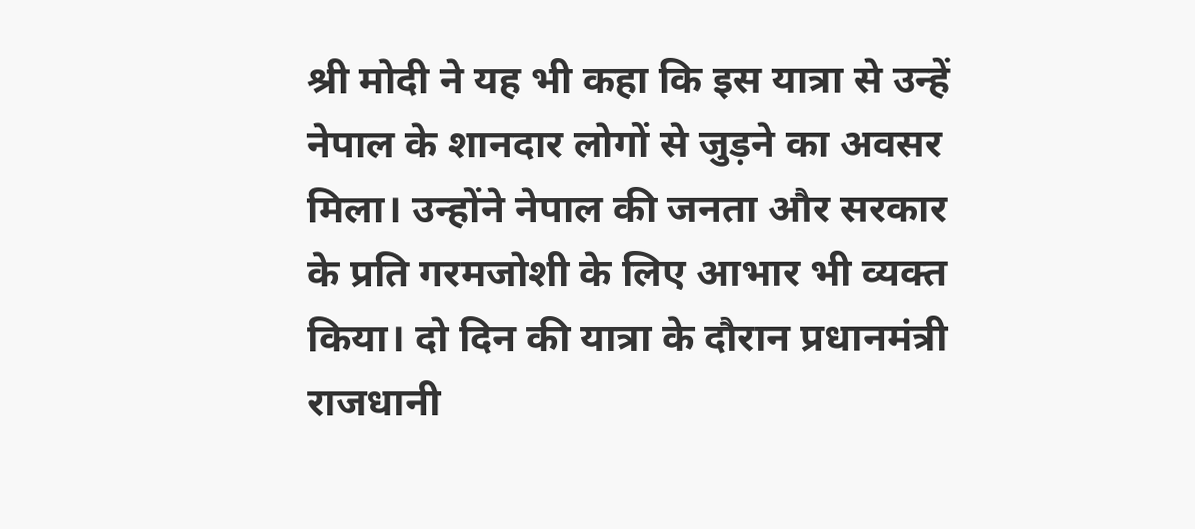श्री मोदी ने यह भी कहा कि इस यात्रा से उन्हें नेपाल के शानदार लोगों से जुड़ने का अवसर मिला। उन्होंने नेपाल की जनता और सरकार के प्रति गरमजोशी के लिए आभार भी व्यक्त किया। दो दिन की यात्रा के दौरान प्रधानमंत्री राजधानी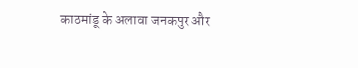काठमांडू के अलावा जनकपुर और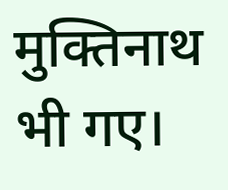मुक्तिनाथ भी गए।